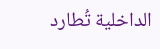الداخلية تُطارد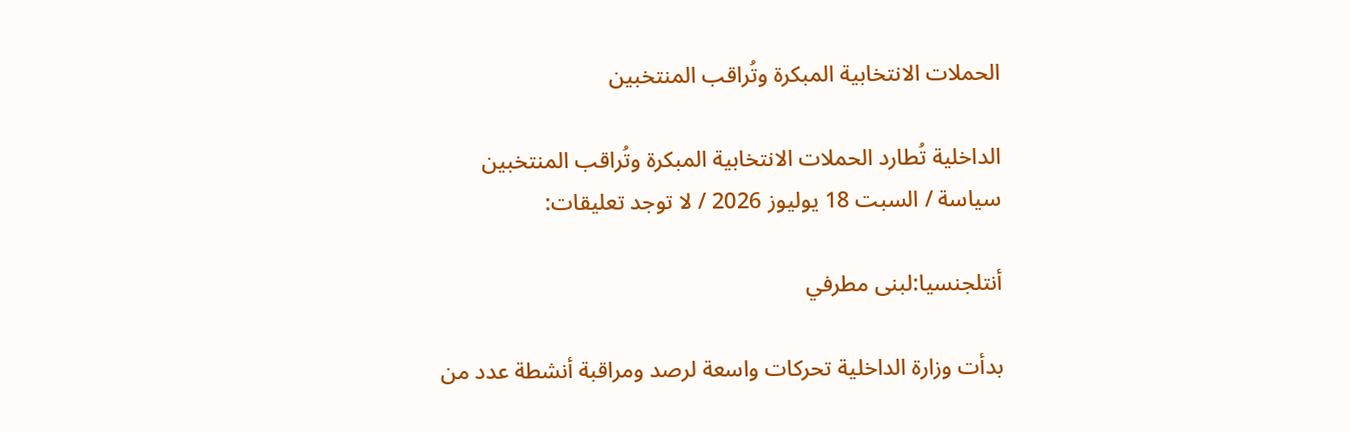الحملات الانتخابية المبكرة وتُراقب المنتخبين

الداخلية تُطارد الحملات الانتخابية المبكرة وتُراقب المنتخبين
سياسة / السبت 18 يوليوز 2026 / لا توجد تعليقات:

أنتلجنسيا:لبنى مطرفي

بدأت وزارة الداخلية تحركات واسعة لرصد ومراقبة أنشطة عدد من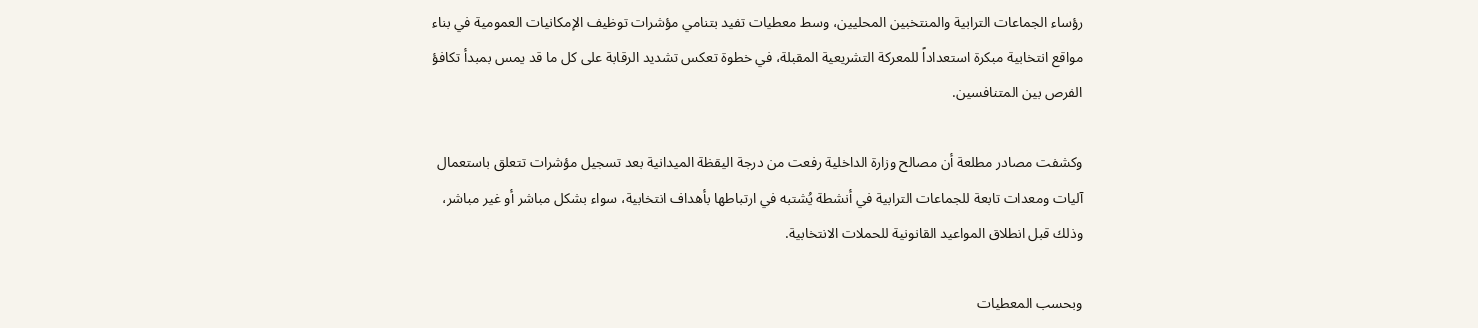رؤساء الجماعات الترابية والمنتخبين المحليين، وسط معطيات تفيد بتنامي مؤشرات توظيف الإمكانيات العمومية في بناء مواقع انتخابية مبكرة استعداداً للمعركة التشريعية المقبلة، في خطوة تعكس تشديد الرقابة على كل ما قد يمس بمبدأ تكافؤ الفرص بين المتنافسين.

وكشفت مصادر مطلعة أن مصالح وزارة الداخلية رفعت من درجة اليقظة الميدانية بعد تسجيل مؤشرات تتعلق باستعمال آليات ومعدات تابعة للجماعات الترابية في أنشطة يُشتبه في ارتباطها بأهداف انتخابية، سواء بشكل مباشر أو غير مباشر، وذلك قبل انطلاق المواعيد القانونية للحملات الانتخابية.

وبحسب المعطيات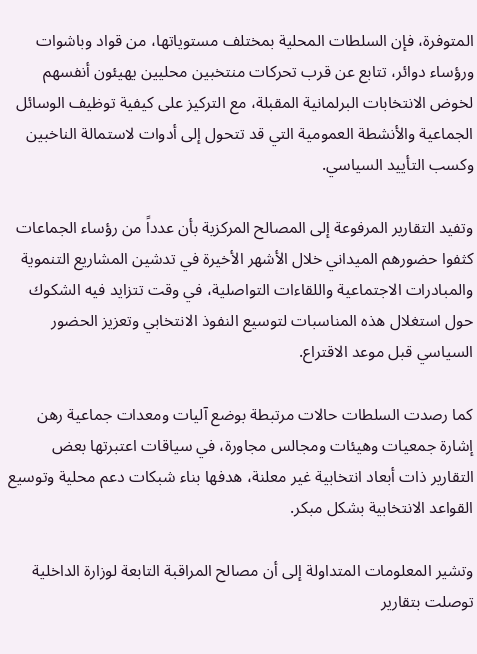المتوفرة، فإن السلطات المحلية بمختلف مستوياتها، من قواد وباشوات ورؤساء دوائر، تتابع عن قرب تحركات منتخبين محليين يهيئون أنفسهم لخوض الانتخابات البرلمانية المقبلة، مع التركيز على كيفية توظيف الوسائل الجماعية والأنشطة العمومية التي قد تتحول إلى أدوات لاستمالة الناخبين وكسب التأييد السياسي.

وتفيد التقارير المرفوعة إلى المصالح المركزية بأن عدداً من رؤساء الجماعات كثفوا حضورهم الميداني خلال الأشهر الأخيرة في تدشين المشاريع التنموية والمبادرات الاجتماعية واللقاءات التواصلية، في وقت تتزايد فيه الشكوك حول استغلال هذه المناسبات لتوسيع النفوذ الانتخابي وتعزيز الحضور السياسي قبل موعد الاقتراع.

كما رصدت السلطات حالات مرتبطة بوضع آليات ومعدات جماعية رهن إشارة جمعيات وهيئات ومجالس مجاورة، في سياقات اعتبرتها بعض التقارير ذات أبعاد انتخابية غير معلنة، هدفها بناء شبكات دعم محلية وتوسيع القواعد الانتخابية بشكل مبكر.

وتشير المعلومات المتداولة إلى أن مصالح المراقبة التابعة لوزارة الداخلية توصلت بتقارير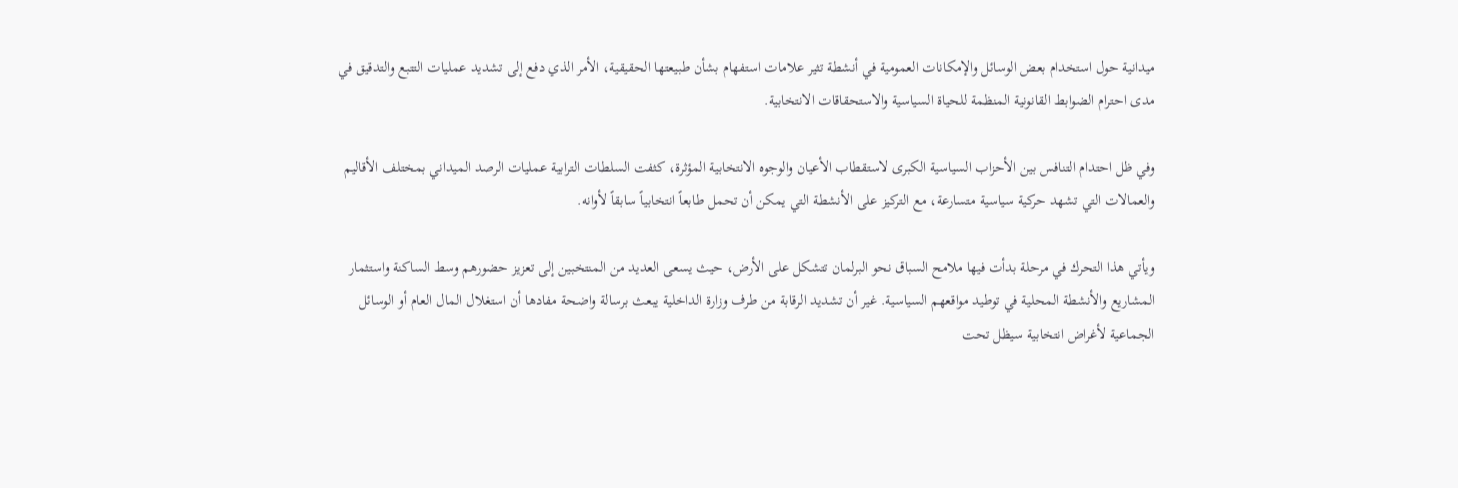ميدانية حول استخدام بعض الوسائل والإمكانات العمومية في أنشطة تثير علامات استفهام بشأن طبيعتها الحقيقية، الأمر الذي دفع إلى تشديد عمليات التتبع والتدقيق في مدى احترام الضوابط القانونية المنظمة للحياة السياسية والاستحقاقات الانتخابية.

وفي ظل احتدام التنافس بين الأحزاب السياسية الكبرى لاستقطاب الأعيان والوجوه الانتخابية المؤثرة، كثفت السلطات الترابية عمليات الرصد الميداني بمختلف الأقاليم والعمالات التي تشهد حركية سياسية متسارعة، مع التركيز على الأنشطة التي يمكن أن تحمل طابعاً انتخابياً سابقاً لأوانه.

ويأتي هذا التحرك في مرحلة بدأت فيها ملامح السباق نحو البرلمان تتشكل على الأرض، حيث يسعى العديد من المنتخبين إلى تعزيز حضورهم وسط الساكنة واستثمار المشاريع والأنشطة المحلية في توطيد مواقعهم السياسية. غير أن تشديد الرقابة من طرف وزارة الداخلية يبعث برسالة واضحة مفادها أن استغلال المال العام أو الوسائل الجماعية لأغراض انتخابية سيظل تحت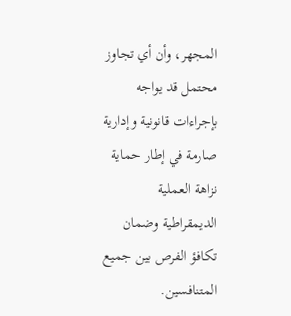المجهر، وأن أي تجاوز محتمل قد يواجه بإجراءات قانونية وإدارية صارمة في إطار حماية نزاهة العملية الديمقراطية وضمان تكافؤ الفرص بين جميع المتنافسين.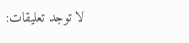لا توجد تعليقات: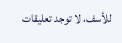للأسف، لا توجد تعليقات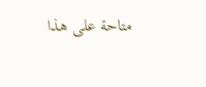متاحة على هذا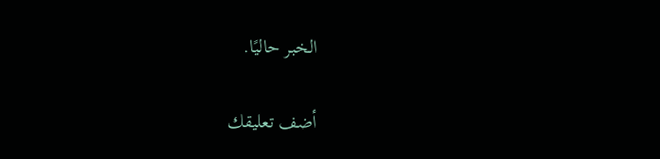الخبر حاليًا.

أضف تعليقك